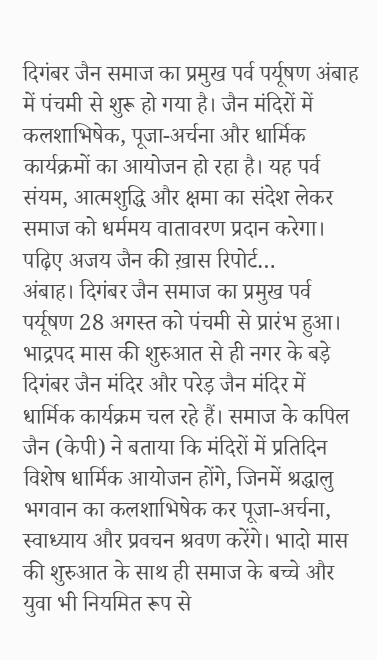दिगंबर जैन समाज का प्रमुख पर्व पर्यूषण अंबाह में पंचमी से शुरू हो गया है। जैन मंदिरों में कलशाभिषेक, पूजा-अर्चना और धार्मिक कार्यक्रमों का आयोजन हो रहा है। यह पर्व संयम, आत्मशुद्धि और क्षमा का संदेश लेकर समाज को धर्ममय वातावरण प्रदान करेगा। पढ़िए अजय जैन की ख़ास रिपोर्ट…
अंबाह। दिगंबर जैन समाज का प्रमुख पर्व पर्यूषण 28 अगस्त को पंचमी से प्रारंभ हुआ। भाद्रपद मास की शुरुआत से ही नगर के बड़े दिगंबर जैन मंदिर और परेड़ जैन मंदिर में धार्मिक कार्यक्रम चल रहे हैं। समाज के कपिल जैन (केपी) ने बताया कि मंदिरों में प्रतिदिन विशेष धार्मिक आयोजन होंगे, जिनमें श्रद्धालु भगवान का कलशाभिषेक कर पूजा-अर्चना, स्वाध्याय और प्रवचन श्रवण करेंगे। भादो मास की शुरुआत के साथ ही समाज के बच्चे और युवा भी नियमित रूप से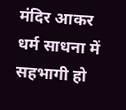मंदिर आकर धर्म साधना में सहभागी हो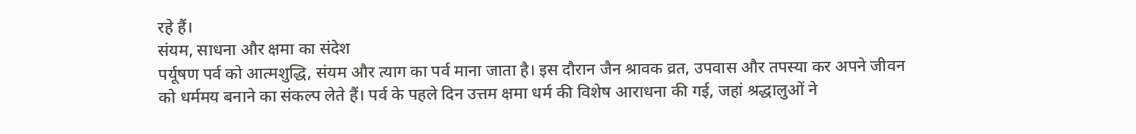रहे हैं।
संयम, साधना और क्षमा का संदेश
पर्यूषण पर्व को आत्मशुद्धि, संयम और त्याग का पर्व माना जाता है। इस दौरान जैन श्रावक व्रत, उपवास और तपस्या कर अपने जीवन को धर्ममय बनाने का संकल्प लेते हैं। पर्व के पहले दिन उत्तम क्षमा धर्म की विशेष आराधना की गई, जहां श्रद्धालुओं ने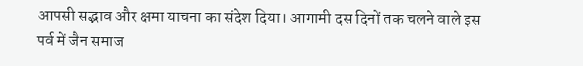आपसी सद्भाव और क्षमा याचना का संदेश दिया। आगामी दस दिनों तक चलने वाले इस पर्व में जैन समाज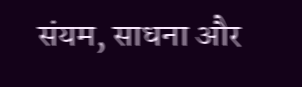संयम, साधना और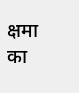क्षमा का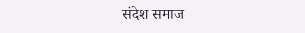संदेश समाज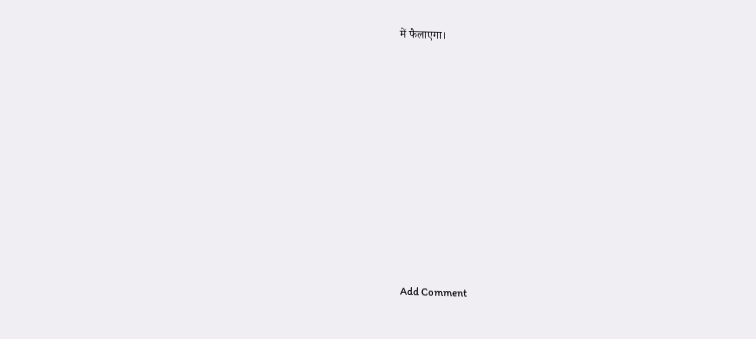में फैलाएगा।













Add Comment